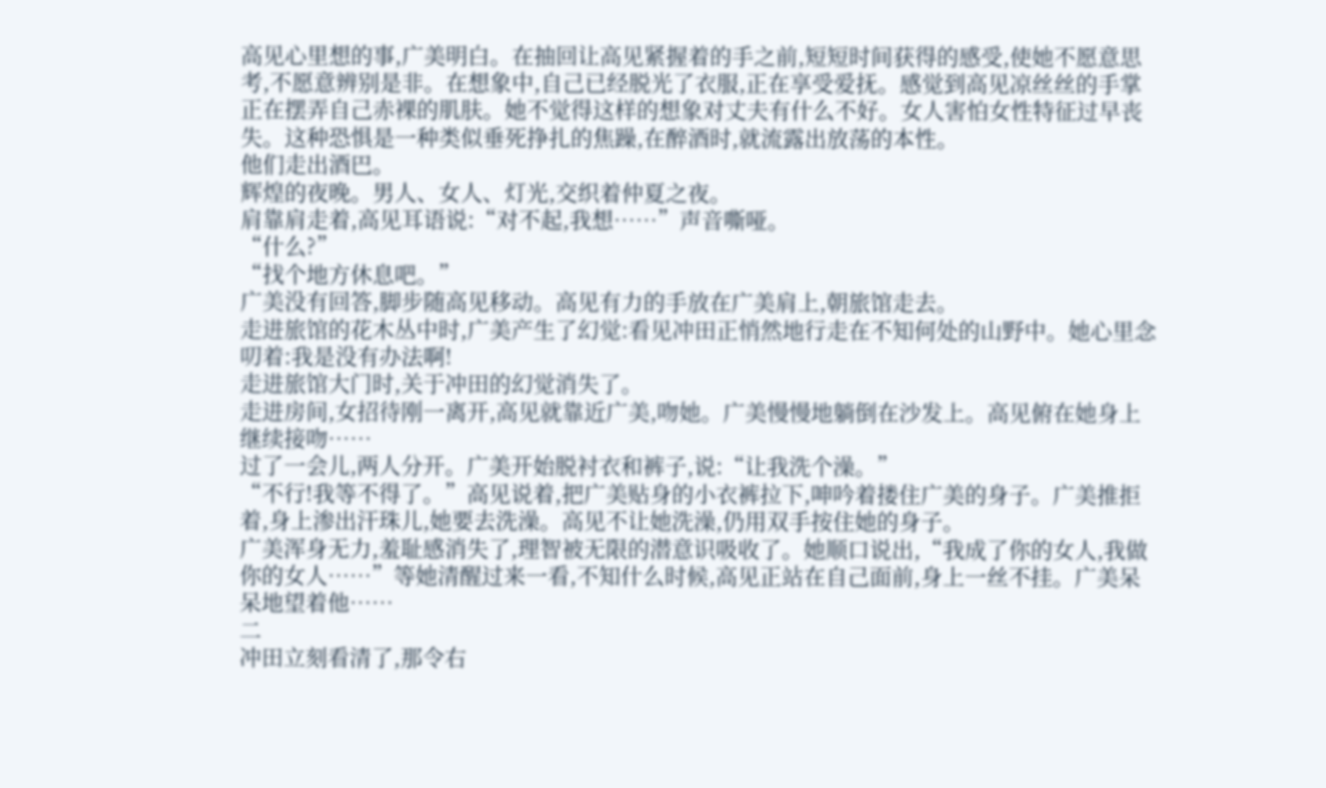高见心里想的事,广美明白。在抽回让高见紧握着的手之前,短短时间获得的感受,使她不愿意思考,不愿意辨别是非。在想象中,自己已经脱光了衣服,正在享受爱抚。感觉到高见凉丝丝的手掌正在摆弄自己赤裸的肌肤。她不觉得这样的想象对丈夫有什么不好。女人害怕女性特征过早丧失。这种恐惧是一种类似垂死挣扎的焦躁,在醉酒时,就流露出放荡的本性。
他们走出酒巴。
辉煌的夜晚。男人、女人、灯光,交织着仲夏之夜。
肩靠肩走着,高见耳语说:“对不起,我想……”声音嘶哑。
“什么?”
“找个地方休息吧。”
广美没有回答,脚步随高见移动。高见有力的手放在广美肩上,朝旅馆走去。
走进旅馆的花木丛中时,广美产生了幻觉:看见冲田正悄然地行走在不知何处的山野中。她心里念叨着:我是没有办法啊!
走进旅馆大门时,关于冲田的幻觉消失了。
走进房间,女招待刚一离开,高见就靠近广美,吻她。广美慢慢地躺倒在沙发上。高见俯在她身上继续接吻……
过了一会儿,两人分开。广美开始脱衬衣和裤子,说:“让我洗个澡。”
“不行!我等不得了。”高见说着,把广美贴身的小衣裤拉下,呻吟着搂住广美的身子。广美推拒着,身上渗出汗珠儿,她要去洗澡。高见不让她洗澡,仍用双手按住她的身子。
广美浑身无力,羞耻感消失了,理智被无限的潜意识吸收了。她顺口说出,“我成了你的女人,我做你的女人……”等她清醒过来一看,不知什么时候,高见正站在自己面前,身上一丝不挂。广美呆呆地望着他……
二
冲田立刻看清了,那令右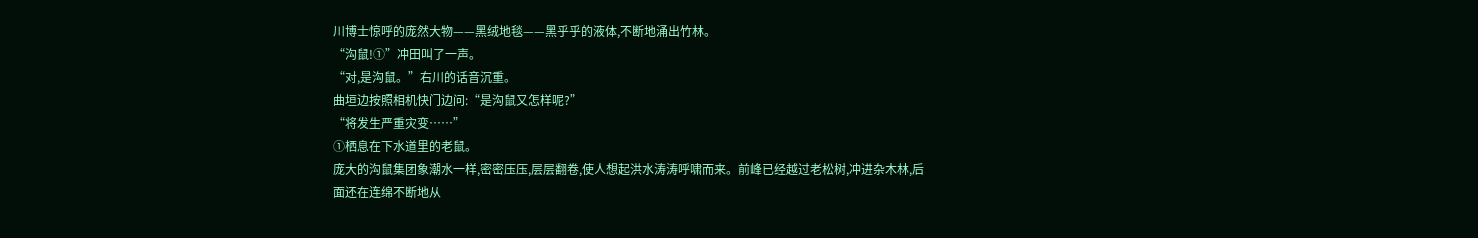川博士惊呼的庞然大物——黑绒地毯——黑乎乎的液体,不断地涌出竹林。
“沟鼠!①”冲田叫了一声。
“对,是沟鼠。”右川的话音沉重。
曲垣边按照相机快门边问:“是沟鼠又怎样呢?”
“将发生严重灾变……”
①栖息在下水道里的老鼠。
庞大的沟鼠集团象潮水一样,密密压压,层层翻卷,使人想起洪水涛涛呼啸而来。前峰已经越过老松树,冲进杂木林,后面还在连绵不断地从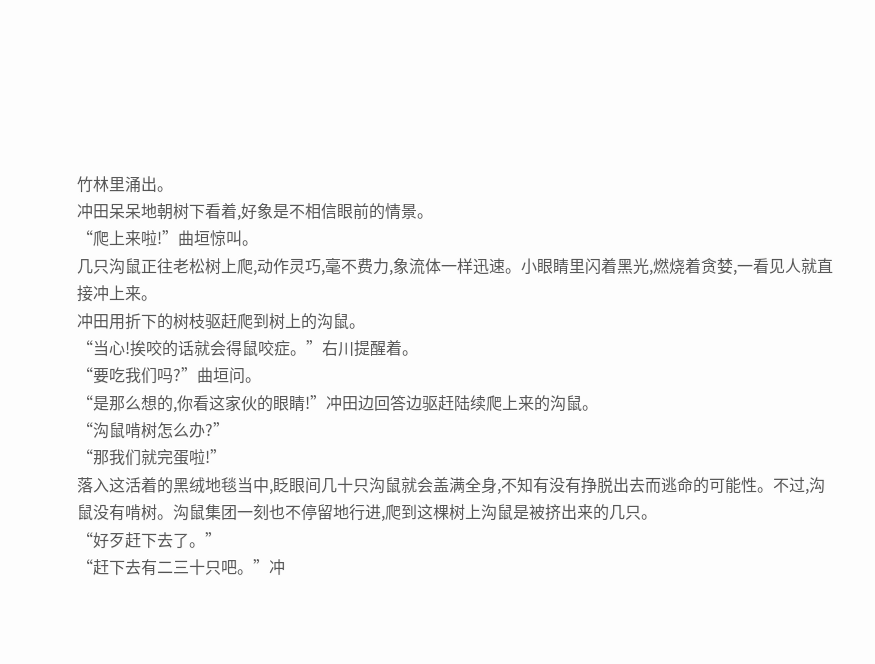竹林里涌出。
冲田呆呆地朝树下看着,好象是不相信眼前的情景。
“爬上来啦!”曲垣惊叫。
几只沟鼠正往老松树上爬,动作灵巧,毫不费力,象流体一样迅速。小眼睛里闪着黑光,燃烧着贪婪,一看见人就直接冲上来。
冲田用折下的树枝驱赶爬到树上的沟鼠。
“当心!挨咬的话就会得鼠咬症。”右川提醒着。
“要吃我们吗?”曲垣问。
“是那么想的,你看这家伙的眼睛!”冲田边回答边驱赶陆续爬上来的沟鼠。
“沟鼠啃树怎么办?”
“那我们就完蛋啦!”
落入这活着的黑绒地毯当中,眨眼间几十只沟鼠就会盖满全身,不知有没有挣脱出去而逃命的可能性。不过,沟鼠没有啃树。沟鼠集团一刻也不停留地行进,爬到这棵树上沟鼠是被挤出来的几只。
“好歹赶下去了。”
“赶下去有二三十只吧。”冲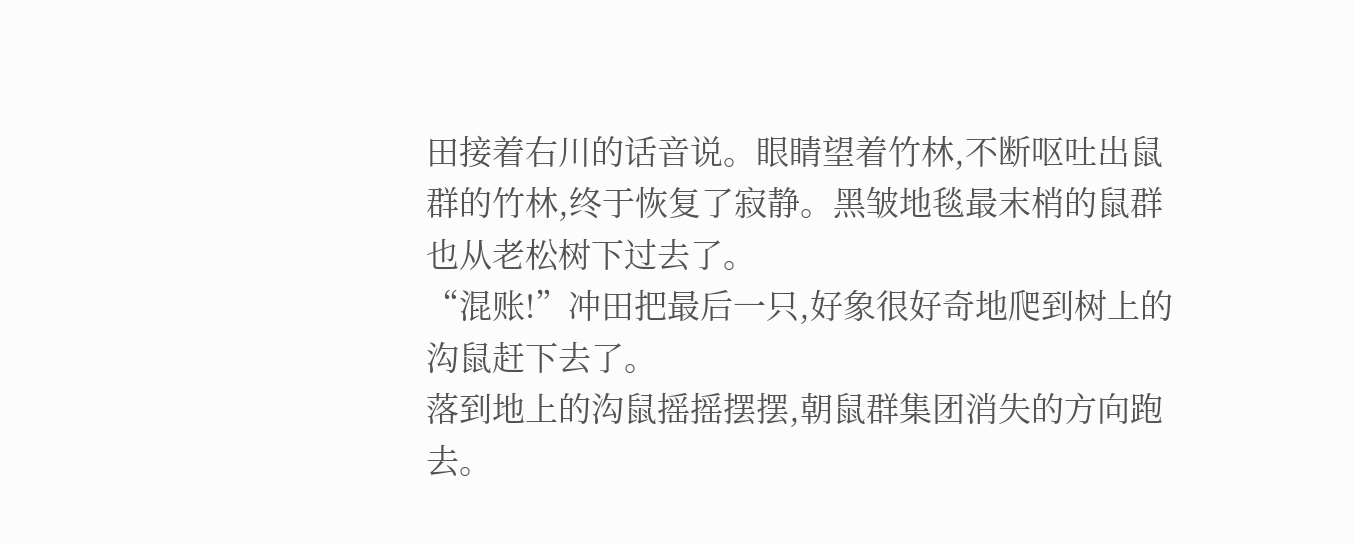田接着右川的话音说。眼睛望着竹林,不断呕吐出鼠群的竹林,终于恢复了寂静。黑皱地毯最末梢的鼠群也从老松树下过去了。
“混账!”冲田把最后一只,好象很好奇地爬到树上的沟鼠赶下去了。
落到地上的沟鼠摇摇摆摆,朝鼠群集团消失的方向跑去。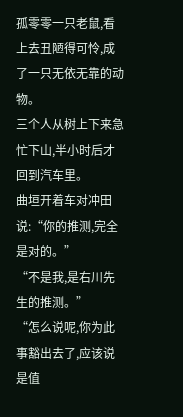孤零零一只老鼠,看上去丑陋得可怜,成了一只无依无靠的动物。
三个人从树上下来急忙下山,半小时后才回到汽车里。
曲垣开着车对冲田说:“你的推测,完全是对的。”
“不是我,是右川先生的推测。”
“怎么说呢,你为此事豁出去了,应该说是值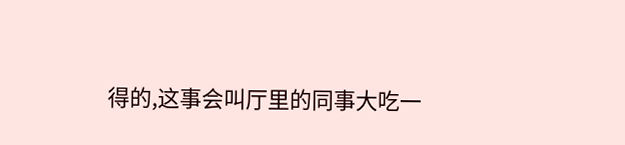得的,这事会叫厅里的同事大吃一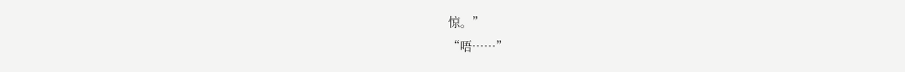惊。”
“唔……”